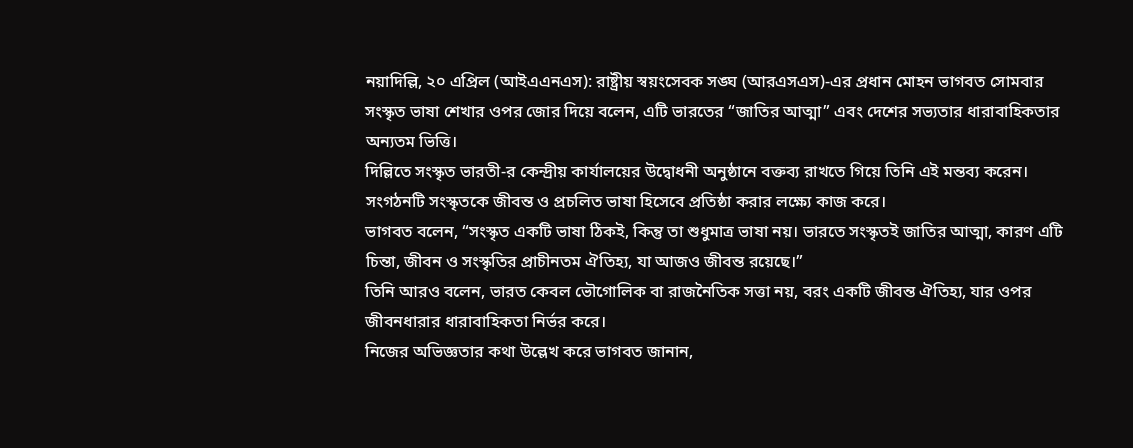নয়াদিল্লি, ২০ এপ্রিল (আইএএনএস): রাষ্ট্রীয় স্বয়ংসেবক সঙ্ঘ (আরএসএস)-এর প্রধান মোহন ভাগবত সোমবার সংস্কৃত ভাষা শেখার ওপর জোর দিয়ে বলেন, এটি ভারতের “জাতির আত্মা” এবং দেশের সভ্যতার ধারাবাহিকতার অন্যতম ভিত্তি।
দিল্লিতে সংস্কৃত ভারতী-র কেন্দ্রীয় কার্যালয়ের উদ্বোধনী অনুষ্ঠানে বক্তব্য রাখতে গিয়ে তিনি এই মন্তব্য করেন। সংগঠনটি সংস্কৃতকে জীবন্ত ও প্রচলিত ভাষা হিসেবে প্রতিষ্ঠা করার লক্ষ্যে কাজ করে।
ভাগবত বলেন, “সংস্কৃত একটি ভাষা ঠিকই, কিন্তু তা শুধুমাত্র ভাষা নয়। ভারতে সংস্কৃতই জাতির আত্মা, কারণ এটি চিন্তা, জীবন ও সংস্কৃতির প্রাচীনতম ঐতিহ্য, যা আজও জীবন্ত রয়েছে।”
তিনি আরও বলেন, ভারত কেবল ভৌগোলিক বা রাজনৈতিক সত্তা নয়, বরং একটি জীবন্ত ঐতিহ্য, যার ওপর জীবনধারার ধারাবাহিকতা নির্ভর করে।
নিজের অভিজ্ঞতার কথা উল্লেখ করে ভাগবত জানান,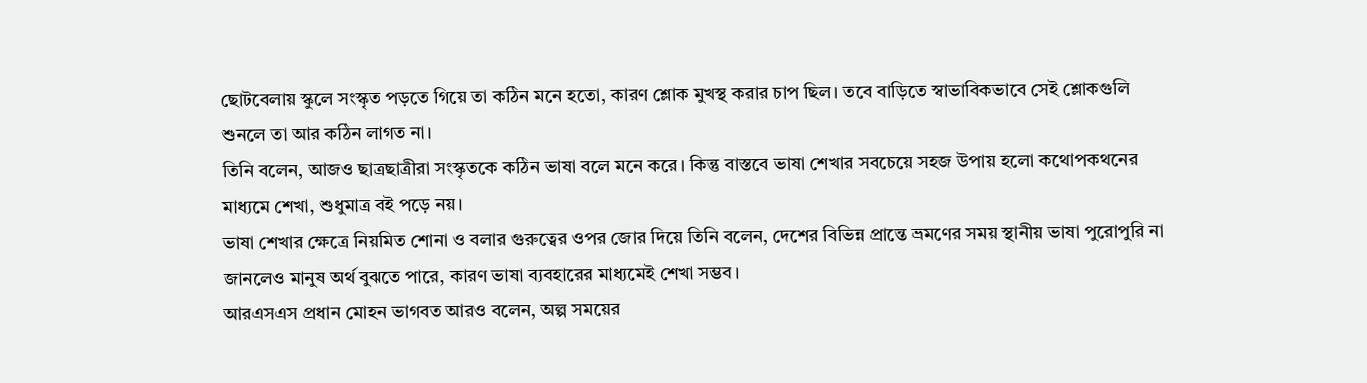ছোটবেলায় স্কুলে সংস্কৃত পড়তে গিয়ে তা কঠিন মনে হতো, কারণ শ্লোক মুখস্থ করার চাপ ছিল। তবে বাড়িতে স্বাভাবিকভাবে সেই শ্লোকগুলি শুনলে তা আর কঠিন লাগত না।
তিনি বলেন, আজও ছাত্রছাত্রীরা সংস্কৃতকে কঠিন ভাষা বলে মনে করে। কিন্তু বাস্তবে ভাষা শেখার সবচেয়ে সহজ উপায় হলো কথোপকথনের মাধ্যমে শেখা, শুধুমাত্র বই পড়ে নয়।
ভাষা শেখার ক্ষেত্রে নিয়মিত শোনা ও বলার গুরুত্বের ওপর জোর দিয়ে তিনি বলেন, দেশের বিভিন্ন প্রান্তে ভ্রমণের সময় স্থানীয় ভাষা পুরোপুরি না জানলেও মানুষ অর্থ বুঝতে পারে, কারণ ভাষা ব্যবহারের মাধ্যমেই শেখা সম্ভব।
আরএসএস প্রধান মোহন ভাগবত আরও বলেন, অল্প সময়ের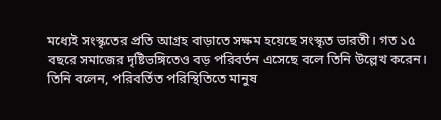মধ্যেই সংস্কৃতের প্রতি আগ্রহ বাড়াতে সক্ষম হয়েছে সংস্কৃত ভারতী। গত ১৫ বছরে সমাজের দৃষ্টিভঙ্গিতেও বড় পরিবর্তন এসেছে বলে তিনি উল্লেখ করেন।
তিনি বলেন, পরিবর্তিত পরিস্থিতিতে মানুষ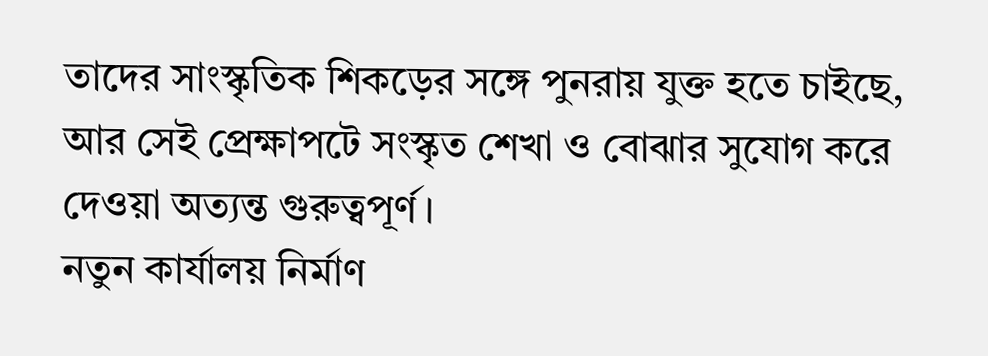তাদের সাংস্কৃতিক শিকড়ের সঙ্গে পুনরায় যুক্ত হতে চাইছে, আর সেই প্রেক্ষাপটে সংস্কৃত শেখা ও বোঝার সুযোগ করে দেওয়া অত্যন্ত গুরুত্বপূর্ণ।
নতুন কার্যালয় নির্মাণ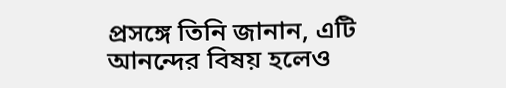প্রসঙ্গে তিনি জানান, এটি আনন্দের বিষয় হলেও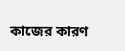কাজের কারণ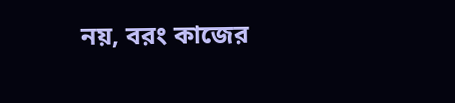নয়, বরং কাজের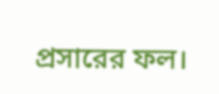প্রসারের ফল।